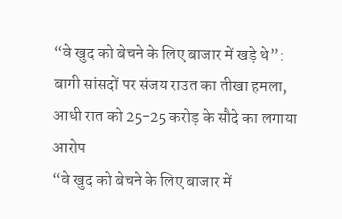“वे खुद को बेचने के लिए बाजार में खड़े थे”: बागी सांसदों पर संजय राउत का तीखा हमला, आधी रात को 25-25 करोड़ के सौदे का लगाया आरोप
“वे खुद को बेचने के लिए बाजार में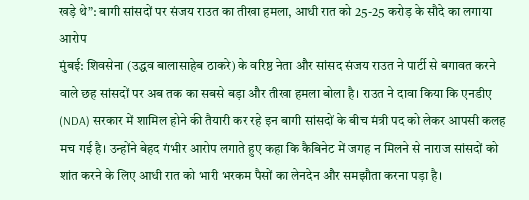खड़े थे”: बागी सांसदों पर संजय राउत का तीखा हमला, आधी रात को 25-25 करोड़ के सौदे का लगाया आरोप
मुंबई: शिवसेना (उद्धव बालासाहेब ठाकरे) के वरिष्ठ नेता और सांसद संजय राउत ने पार्टी से बगावत करने वाले छह सांसदों पर अब तक का सबसे बड़ा और तीखा हमला बोला है। राउत ने दावा किया कि एनडीए (NDA) सरकार में शामिल होने की तैयारी कर रहे इन बागी सांसदों के बीच मंत्री पद को लेकर आपसी कलह मच गई है। उन्होंने बेहद गंभीर आरोप लगाते हुए कहा कि कैबिनेट में जगह न मिलने से नाराज सांसदों को शांत करने के लिए आधी रात को भारी भरकम पैसों का लेनदेन और समझौता करना पड़ा है।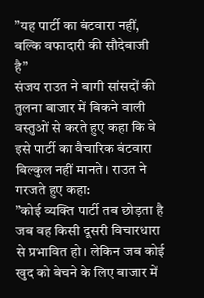”यह पार्टी का बंटवारा नहीं, बल्कि वफादारी की सौदेबाजी है”
संजय राउत ने बागी सांसदों की तुलना बाजार में बिकने वाली वस्तुओं से करते हुए कहा कि वे इसे पार्टी का वैचारिक बंटवारा बिल्कुल नहीं मानते। राउत ने गरजते हुए कहा:
”कोई व्यक्ति पार्टी तब छोड़ता है जब वह किसी दूसरी विचारधारा से प्रभावित हो। लेकिन जब कोई खुद को बेचने के लिए बाजार में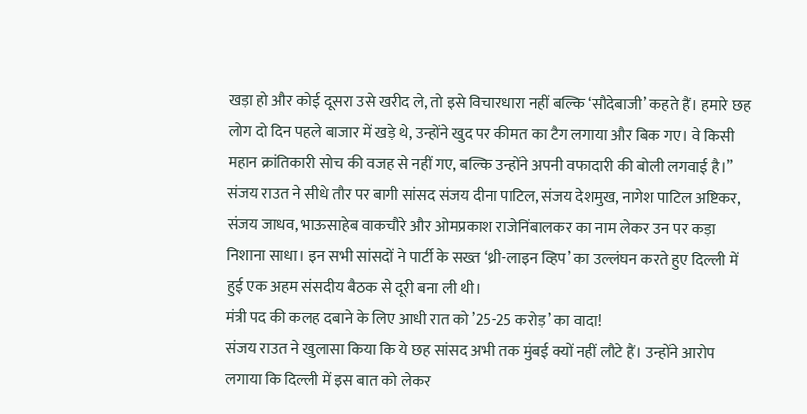खड़ा हो और कोई दूसरा उसे खरीद ले, तो इसे विचारधारा नहीं बल्कि ‘सौदेबाजी’ कहते हैं। हमारे छह लोग दो दिन पहले बाजार में खड़े थे, उन्होंने खुद पर कीमत का टैग लगाया और बिक गए। वे किसी महान क्रांतिकारी सोच की वजह से नहीं गए, बल्कि उन्होंने अपनी वफादारी की बोली लगवाई है।”
संजय राउत ने सीधे तौर पर बागी सांसद संजय दीना पाटिल, संजय देशमुख, नागेश पाटिल अष्टिकर, संजय जाधव, भाऊसाहेब वाकचौरे और ओमप्रकाश राजेनिंबालकर का नाम लेकर उन पर कड़ा निशाना साधा। इन सभी सांसदों ने पार्टी के सख्त ‘थ्री-लाइन व्हिप’ का उल्लंघन करते हुए दिल्ली में हुई एक अहम संसदीय बैठक से दूरी बना ली थी।
मंत्री पद की कलह दबाने के लिए आधी रात को ’25-25 करोड़’ का वादा!
संजय राउत ने खुलासा किया कि ये छह सांसद अभी तक मुंबई क्यों नहीं लौटे हैं। उन्होंने आरोप लगाया कि दिल्ली में इस बात को लेकर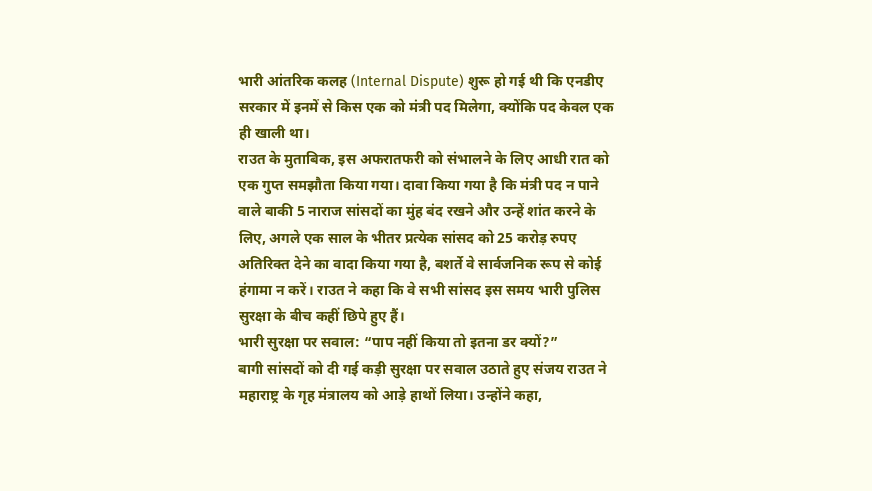भारी आंतरिक कलह (Internal Dispute) शुरू हो गई थी कि एनडीए सरकार में इनमें से किस एक को मंत्री पद मिलेगा, क्योंकि पद केवल एक ही खाली था।
राउत के मुताबिक, इस अफरातफरी को संभालने के लिए आधी रात को एक गुप्त समझौता किया गया। दावा किया गया है कि मंत्री पद न पाने वाले बाकी 5 नाराज सांसदों का मुंह बंद रखने और उन्हें शांत करने के लिए, अगले एक साल के भीतर प्रत्येक सांसद को 25 करोड़ रुपए अतिरिक्त देने का वादा किया गया है, बशर्ते वे सार्वजनिक रूप से कोई हंगामा न करें। राउत ने कहा कि वे सभी सांसद इस समय भारी पुलिस सुरक्षा के बीच कहीं छिपे हुए हैं।
भारी सुरक्षा पर सवाल: “पाप नहीं किया तो इतना डर क्यों?”
बागी सांसदों को दी गई कड़ी सुरक्षा पर सवाल उठाते हुए संजय राउत ने महाराष्ट्र के गृह मंत्रालय को आड़े हाथों लिया। उन्होंने कहा,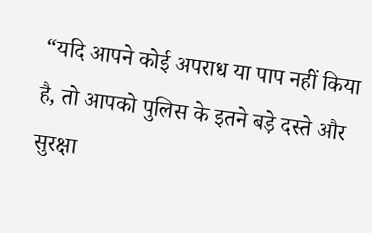“यदि आपने कोई अपराध या पाप नहीं किया है, तो आपको पुलिस के इतने बड़े दस्ते और सुरक्षा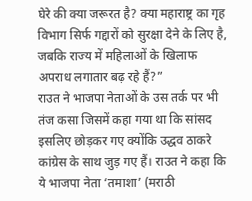घेरे की क्या जरूरत है? क्या महाराष्ट्र का गृह विभाग सिर्फ गद्दारों को सुरक्षा देने के लिए है, जबकि राज्य में महिलाओं के खिलाफ अपराध लगातार बढ़ रहे हैं?”
राउत ने भाजपा नेताओं के उस तर्क पर भी तंज कसा जिसमें कहा गया था कि सांसद इसलिए छोड़कर गए क्योंकि उद्धव ठाकरे कांग्रेस के साथ जुड़ गए हैं। राउत ने कहा कि ये भाजपा नेता ‘तमाशा’ (मराठी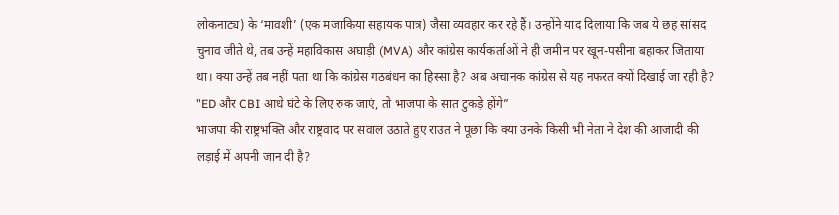लोकनाट्य) के ‘मावशी’ (एक मजाकिया सहायक पात्र) जैसा व्यवहार कर रहे हैं। उन्होंने याद दिलाया कि जब ये छह सांसद चुनाव जीते थे, तब उन्हें महाविकास अघाड़ी (MVA) और कांग्रेस कार्यकर्ताओं ने ही जमीन पर खून-पसीना बहाकर जिताया था। क्या उन्हें तब नहीं पता था कि कांग्रेस गठबंधन का हिस्सा है? अब अचानक कांग्रेस से यह नफरत क्यों दिखाई जा रही है?
”ED और CBI आधे घंटे के लिए रुक जाएं, तो भाजपा के सात टुकड़े होंगे”
भाजपा की राष्ट्रभक्ति और राष्ट्रवाद पर सवाल उठाते हुए राउत ने पूछा कि क्या उनके किसी भी नेता ने देश की आजादी की लड़ाई में अपनी जान दी है?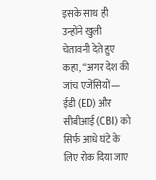इसके साथ ही उन्होंने खुली चेतावनी देते हुए कहा, “अगर देश की जांच एजेंसियों— ईडी (ED) और सीबीआई (CBI) को सिर्फ आधे घंटे के लिए रोक दिया जाए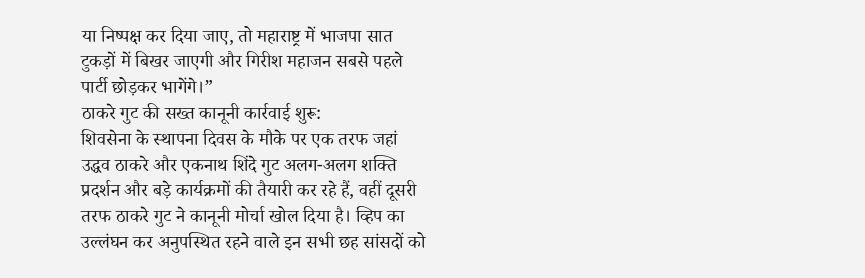या निष्पक्ष कर दिया जाए, तो महाराष्ट्र में भाजपा सात टुकड़ों में बिखर जाएगी और गिरीश महाजन सबसे पहले पार्टी छोड़कर भागेंगे।”
ठाकरे गुट की सख्त कानूनी कार्रवाई शुरू:
शिवसेना के स्थापना दिवस के मौके पर एक तरफ जहां उद्धव ठाकरे और एकनाथ शिंदे गुट अलग-अलग शक्ति प्रदर्शन और बड़े कार्यक्रमों की तैयारी कर रहे हैं, वहीं दूसरी तरफ ठाकरे गुट ने कानूनी मोर्चा खोल दिया है। व्हिप का उल्लंघन कर अनुपस्थित रहने वाले इन सभी छह सांसदों को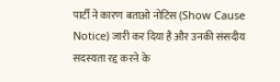पार्टी ने कारण बताओ नोटिस (Show Cause Notice) जारी कर दिया है और उनकी संसदीय सदस्यता रद्द करने के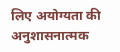लिए अयोग्यता की अनुशासनात्मक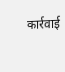कार्रवाई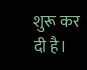शुरू कर दी है।